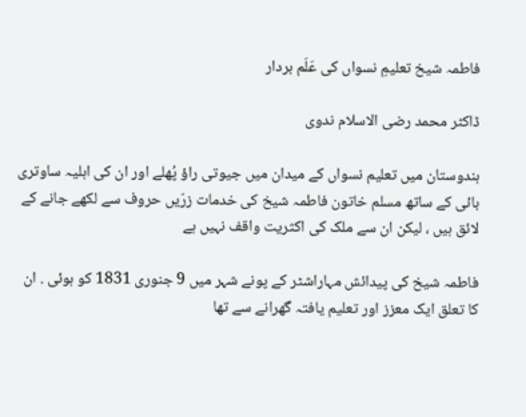فاطمہ شیخ تعلیمِ نسواں کی عَلَم بردار

ڈاکٹر محمد رضی الاسلام ندوی

ہندوستان میں تعلیم نسواں کے میدان میں جیوتی راؤ پُھلے اور ان کی اہلیہ ساوتری بائی کے ساتھ مسلم خاتون فاطمہ شیخ کی خدمات زرّیں حروف سے لکھے جانے کے لائق ہیں ، لیکن ان سے ملک کی اکثریت واقف نہیں ہے

فاطمہ شیخ کی پیدائش مہاراشٹر کے پونے شہر میں 9 جنوری 1831 کو ہوئی . ان کا تعلق ایک معزز اور تعلیم یافتہ گھرانے سے تھا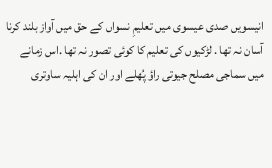انیسویں صدی عیسوی میں تعلیمِ نسواں کے حق میں آواز بلند کرنا آسان نہ تھا . لڑکیوں کی تعلیم کا کوئی تصور نہ تھا .اس زمانے میں سماجی مصلح جیوتی راؤ پُھلے اور ان کی اہلیہ ساوتری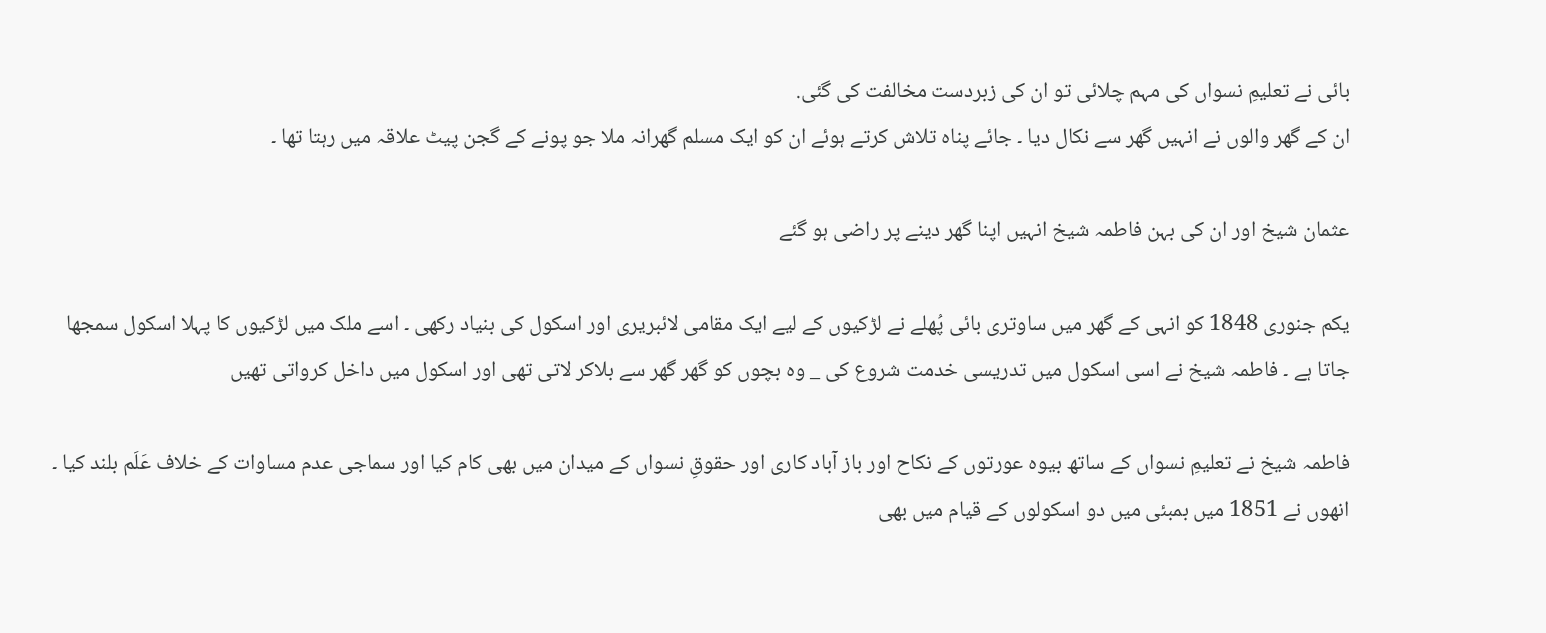بائی نے تعلیمِ نسواں کی مہم چلائی تو ان کی زبردست مخالفت کی گئی.
ان کے گھر والوں نے انہیں گھر سے نکال دیا ۔ جائے پناہ تلاش کرتے ہوئے ان کو ایک مسلم گھرانہ ملا جو پونے کے گجن پیٹ علاقہ میں رہتا تھا ۔

عثمان شیخ اور ان کی بہن فاطمہ شیخ انہیں اپنا گھر دینے پر راضی ہو گئے

یکم جنوری 1848 کو انہی کے گھر میں ساوتری بائی پُھلے نے لڑکیوں کے لیے ایک مقامی لائبریری اور اسکول کی بنیاد رکھی ۔ اسے ملک میں لڑکیوں کا پہلا اسکول سمجھا جاتا ہے ۔ فاطمہ شیخ نے اسی اسکول میں تدریسی خدمت شروع کی _ وہ بچوں کو گھر گھر سے بلاکر لاتی تھی اور اسکول میں داخل کرواتی تھیں

فاطمہ شیخ نے تعلیمِ نسواں کے ساتھ بیوہ عورتوں کے نکاح اور باز آباد کاری اور حقوقِ نسواں کے میدان میں بھی کام کیا اور سماجی عدم مساوات کے خلاف عَلَم بلند کیا ۔ انھوں نے 1851 میں بمبئی میں دو اسکولوں کے قیام میں بھی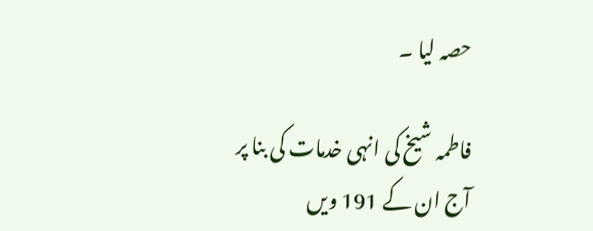حصہ لیا ۔

فاطمہ شیخ کی انہی خدمات کی بنا پر آج ان کے 191 ویں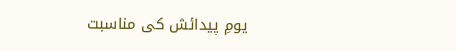یومِ پیدائش کی مناسبت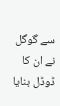سے گوگل نے ان کا ڈوڈل بنایا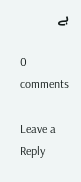ہے

0 comments

Leave a Reply